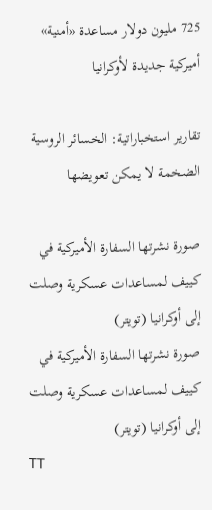725 مليون دولار مساعدة «أمنية» أميركية جديدة لأوكرانيا

تقارير استخباراتية: الخسائر الروسية الضخمة لا يمكن تعويضها

صورة نشرتها السفارة الأميركية في كييف لمساعدات عسكرية وصلت إلى أوكرانيا (تويتر)
صورة نشرتها السفارة الأميركية في كييف لمساعدات عسكرية وصلت إلى أوكرانيا (تويتر)
TT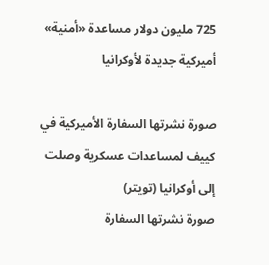725 مليون دولار مساعدة «أمنية» أميركية جديدة لأوكرانيا

صورة نشرتها السفارة الأميركية في كييف لمساعدات عسكرية وصلت إلى أوكرانيا (تويتر)
صورة نشرتها السفارة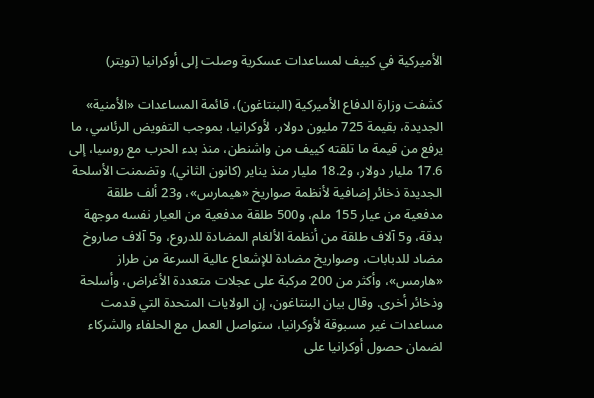الأميركية في كييف لمساعدات عسكرية وصلت إلى أوكرانيا (تويتر)

كشفت وزارة الدفاع الأميركية (البنتاغون)، قائمة المساعدات «الأمنية» الجديدة، بقيمة 725 مليون دولار، لأوكرانيا، بموجب التفويض الرئاسي، ما يرفع من قيمة ما تلقته كييف من واشنطن، منذ بدء الحرب مع روسيا، إلى 17.6 مليار دولار، و18.2 مليار منذ يناير (كانون الثاني). وتضمنت الأسلحة الجديدة ذخائر إضافية لأنظمة صواريخ «هيمارس»، و23 ألف طلقة مدفعية من عيار 155 ملم، و500 طلقة مدفعية من العيار نفسه موجهة بدقة، و5 آلاف طلقة من أنظمة الألغام المضادة للدروع، و5 آلاف صاروخ مضاد للدبابات، وصواريخ مضادة للإشعاع عالية السرعة من طراز «هارمس»، وأكثر من 200 مركبة على عجلات متعددة الأغراض، وأسلحة وذخائر أخرى. وقال بيان البنتاغون، إن الولايات المتحدة التي قدمت مساعدات غير مسبوقة لأوكرانيا، ستواصل العمل مع الحلفاء والشركاء لضمان حصول أوكرانيا على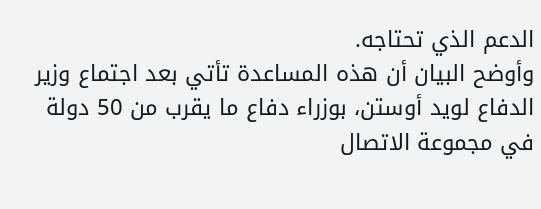الدعم الذي تحتاجه.
وأوضح البيان أن هذه المساعدة تأتي بعد اجتماع وزير الدفاع لويد أوستن، بوزراء دفاع ما يقرب من 50 دولة في مجموعة الاتصال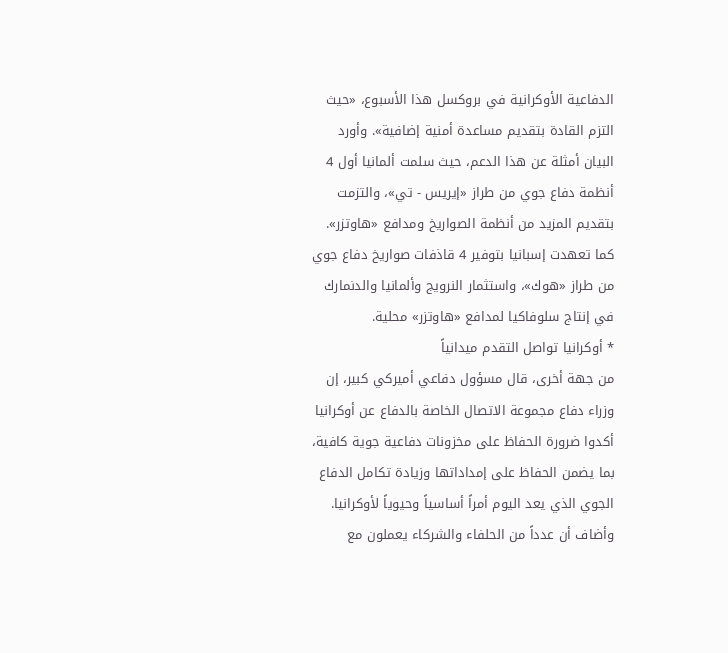الدفاعية الأوكرانية في بروكسل هذا الأسبوع، «حيث التزم القادة بتقديم مساعدة أمنية إضافية». وأورد البيان أمثلة عن هذا الدعم، حيث سلمت ألمانيا أول 4 أنظمة دفاع جوي من طراز «إيريس - تي»، والتزمت بتقديم المزيد من أنظمة الصواريخ ومدافع «هاوتزر». كما تعهدت إسبانيا بتوفير 4 قاذفات صواريخ دفاع جوي من طراز «هوك»، واستثمار النرويج وألمانيا والدنمارك في إنتاج سلوفاكيا لمدافع «هاوتزر» محلية.
* أوكرانيا تواصل التقدم ميدانياً
من جهة أخرى، قال مسؤول دفاعي أميركي كبير، إن وزراء دفاع مجموعة الاتصال الخاصة بالدفاع عن أوكرانيا أكدوا ضرورة الحفاظ على مخزونات دفاعية جوية كافية، بما يضمن الحفاظ على إمداداتها وزيادة تكامل الدفاع الجوي الذي يعد اليوم أمراً أساسياً وحيوياً لأوكرانيا. وأضاف أن عدداً من الحلفاء والشركاء يعملون مع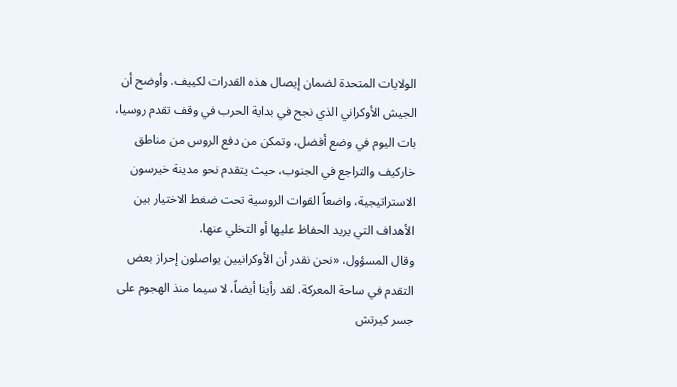الولايات المتحدة لضمان إيصال هذه القدرات لكييف. وأوضح أن الجيش الأوكراني الذي نجح في بداية الحرب في وقف تقدم روسيا، بات اليوم في وضع أفضل، وتمكن من دفع الروس من مناطق خاركيف والتراجع في الجنوب، حيث يتقدم نحو مدينة خيرسون الاستراتيجية، واضعاً القوات الروسية تحت ضغط الاختيار بين الأهداف التي يريد الحفاظ عليها أو التخلي عنها.
وقال المسؤول، «نحن نقدر أن الأوكرانيين يواصلون إحراز بعض التقدم في ساحة المعركة. لقد رأينا أيضاً، لا سيما منذ الهجوم على جسر كيرتش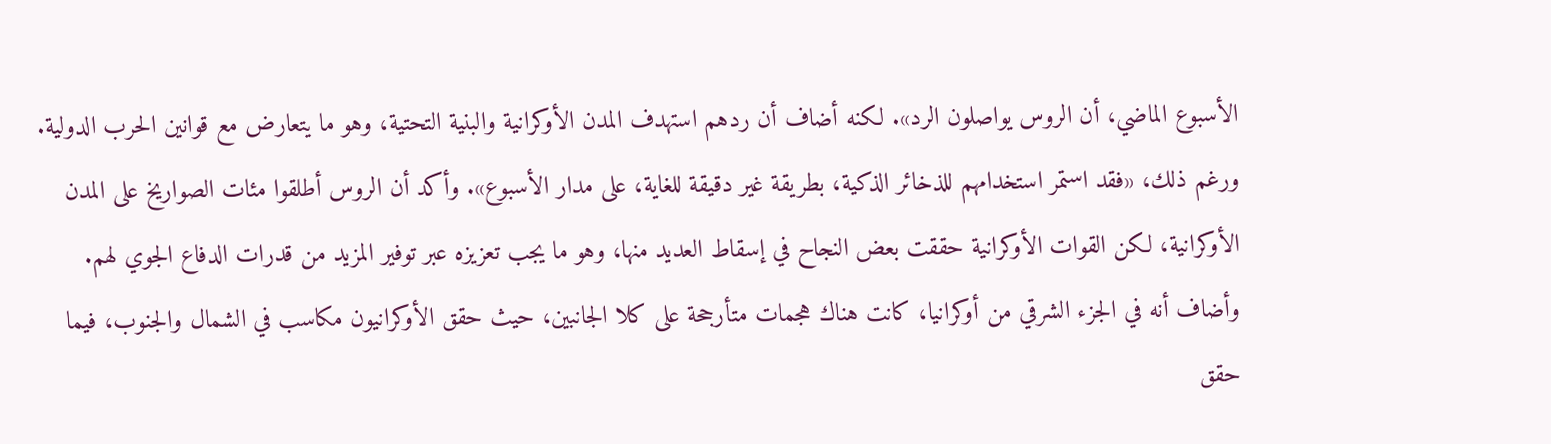الأسبوع الماضي، أن الروس يواصلون الرد». لكنه أضاف أن ردهم استهدف المدن الأوكرانية والبنية التحتية، وهو ما يتعارض مع قوانين الحرب الدولية. ورغم ذلك، «فقد استمر استخدامهم للذخائر الذكية، بطريقة غير دقيقة للغاية، على مدار الأسبوع». وأكد أن الروس أطلقوا مئات الصواريخ على المدن الأوكرانية، لكن القوات الأوكرانية حققت بعض النجاح في إسقاط العديد منها، وهو ما يجب تعزيزه عبر توفير المزيد من قدرات الدفاع الجوي لهم. وأضاف أنه في الجزء الشرقي من أوكرانيا، كانت هناك هجمات متأرجحة على كلا الجانبين، حيث حقق الأوكرانيون مكاسب في الشمال والجنوب، فيما حقق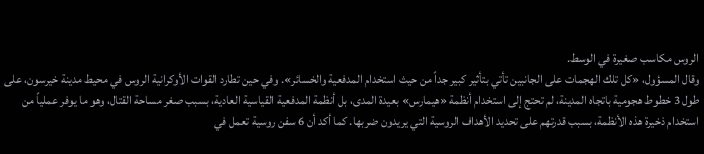الروس مكاسب صغيرة في الوسط.
وقال المسؤول، «كل تلك الهجمات على الجانبين تأتي بتأثير كبير جداً من حيث استخدام المدفعية والخسائر». وفي حين تطارد القوات الأوكرانية الروس في محيط مدينة خيرسون، على طول 3 خطوط هجومية باتجاه المدينة، لم تحتج إلى استخدام أنظمة «هيمارس» بعيدة المدى، بل أنظمة المدفعية القياسية العادية، بسبب صغر مساحة القتال، وهو ما يوفر عملياً من استخدام ذخيرة هذه الأنظمة، بسبب قدرتهم على تحديد الأهداف الروسية التي يريدون ضربها. كما أكد أن 6 سفن روسية تعمل في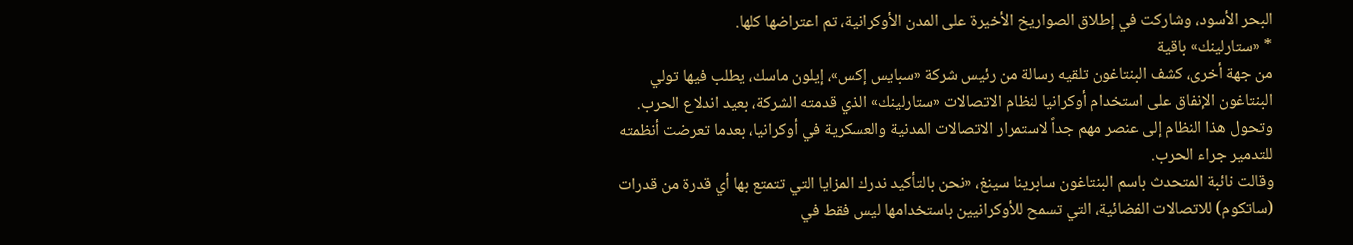البحر الأسود، وشاركت في إطلاق الصواريخ الأخيرة على المدن الأوكرانية، تم اعتراضها كلها.
* «ستارلينك» باقية
من جهة أخرى، كشف البنتاغون تلقيه رسالة من رئيس شركة «سبايس إكس»، إيلون ماسك، يطلب فيها تولي البنتاغون الإنفاق على استخدام أوكرانيا لنظام الاتصالات «ستارلينك» الذي قدمته الشركة، بعيد اندلاع الحرب. وتحول هذا النظام إلى عنصر مهم جداً لاستمرار الاتصالات المدنية والعسكرية في أوكرانيا، بعدما تعرضت أنظمته للتدمير جراء الحرب.
وقالت نائبة المتحدث باسم البنتاغون سابرينا سينغ، «نحن بالتأكيد ندرك المزايا التي تتمتع بها أي قدرة من قدرات (ساتكوم) للاتصالات الفضائية، التي تسمح للأوكرانيين باستخدامها ليس فقط في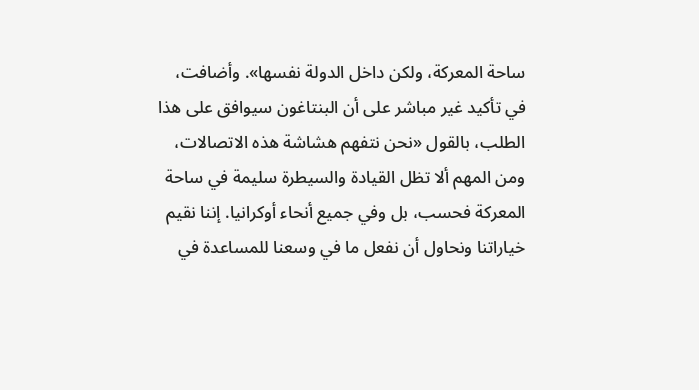ساحة المعركة، ولكن داخل الدولة نفسها». وأضافت، في تأكيد غير مباشر على أن البنتاغون سيوافق على هذا الطلب، بالقول «نحن نتفهم هشاشة هذه الاتصالات، ومن المهم ألا تظل القيادة والسيطرة سليمة في ساحة المعركة فحسب، بل وفي جميع أنحاء أوكرانيا. إننا نقيم خياراتنا ونحاول أن نفعل ما في وسعنا للمساعدة في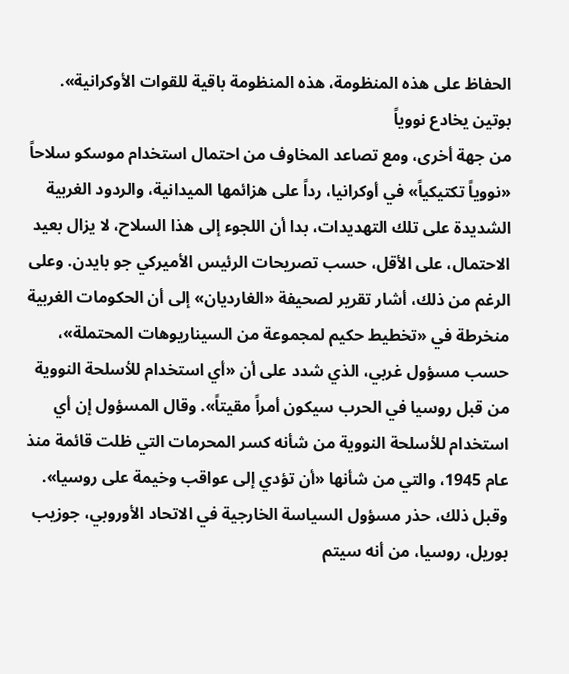الحفاظ على هذه المنظومة، هذه المنظومة باقية للقوات الأوكرانية».
بوتين يخادع نووياً
من جهة أخرى، ومع تصاعد المخاوف من احتمال استخدام موسكو سلاحاً «نووياً تكتيكياً» في أوكرانيا، رداً على هزائمها الميدانية، والردود الغربية الشديدة على تلك التهديدات، بدا أن اللجوء إلى هذا السلاح، لا يزال بعيد الاحتمال، على الأقل، حسب تصريحات الرئيس الأميركي جو بايدن. وعلى الرغم من ذلك، أشار تقرير لصحيفة «الغارديان» إلى أن الحكومات الغربية منخرطة في «تخطيط حكيم لمجموعة من السيناريوهات المحتملة»، حسب مسؤول غربي، الذي شدد على أن «أي استخدام للأسلحة النووية من قبل روسيا في الحرب سيكون أمراً مقيتاً». وقال المسؤول إن أي استخدام للأسلحة النووية من شأنه كسر المحرمات التي ظلت قائمة منذ عام 1945، والتي من شأنها «أن تؤدي إلى عواقب وخيمة على روسيا». وقبل ذلك، حذر مسؤول السياسة الخارجية في الاتحاد الأوروبي، جوزيب بوريل، روسيا، من أنه سيتم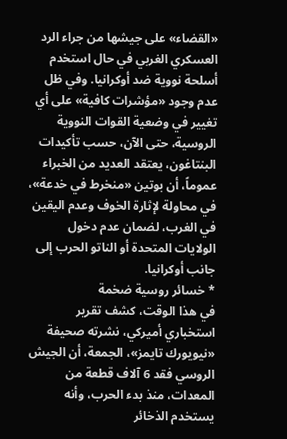«القضاء» على جيشها من جراء الرد العسكري الغربي في حال استخدم أسلحة نووية ضد أوكرانيا. وفي ظل عدم وجود «مؤشرات كافية» على أي تغيير في وضعية القوات النووية الروسية، حتى الآن، حسب تأكيدات البنتاغون، يعتقد العديد من الخبراء عموماً، أن بوتين «منخرط في خدعة»، في محاولة لإثارة الخوف وعدم اليقين في الغرب، لضمان عدم دخول الولايات المتحدة أو الناتو الحرب إلى جانب أوكرانيا.
* خسائر روسية ضخمة
في هذا الوقت، كشف تقرير استخباري أميركي، نشرته صحيفة «نيويورك تايمز»، الجمعة، أن الجيش الروسي فقد 6 آلاف قطعة من المعدات، منذ بدء الحرب، وأنه يستخدم الذخائر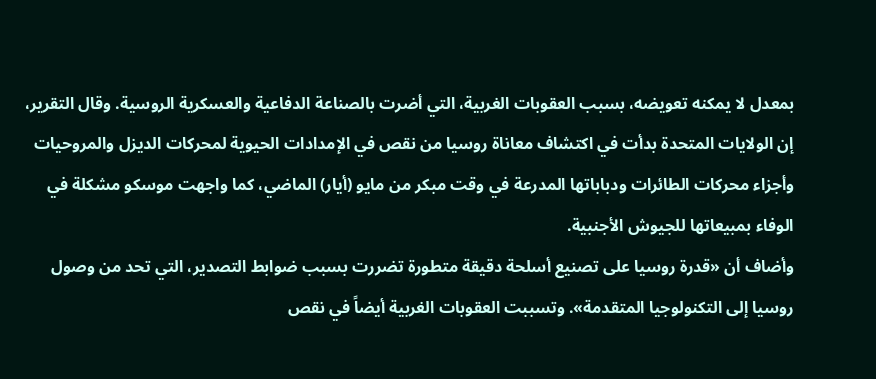بمعدل لا يمكنه تعويضه، بسبب العقوبات الغربية، التي أضرت بالصناعة الدفاعية والعسكرية الروسية. وقال التقرير، إن الولايات المتحدة بدأت في اكتشاف معاناة روسيا من نقص في الإمدادات الحيوية لمحركات الديزل والمروحيات وأجزاء محركات الطائرات ودباباتها المدرعة في وقت مبكر من مايو (أيار) الماضي، كما واجهت موسكو مشكلة في الوفاء بمبيعاتها للجيوش الأجنبية.
وأضاف أن «قدرة روسيا على تصنيع أسلحة دقيقة متطورة تضررت بسبب ضوابط التصدير، التي تحد من وصول روسيا إلى التكنولوجيا المتقدمة». وتسببت العقوبات الغربية أيضاً في نقص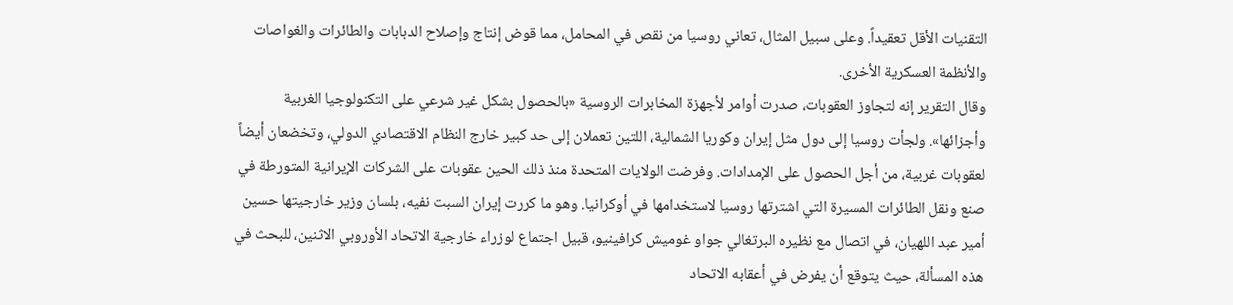التقنيات الأقل تعقيداً. وعلى سبيل المثال، تعاني روسيا من نقص في المحامل، مما قوض إنتاج وإصلاح الدبابات والطائرات والغواصات والأنظمة العسكرية الأخرى.
وقال التقرير إنه لتجاوز العقوبات، صدرت أوامر لأجهزة المخابرات الروسية «بالحصول بشكل غير شرعي على التكنولوجيا الغربية وأجزائها». ولجأت روسيا إلى دول مثل إيران وكوريا الشمالية، اللتين تعملان إلى حد كبير خارج النظام الاقتصادي الدولي، وتخضعان أيضاً لعقوبات غربية، من أجل الحصول على الإمدادات. وفرضت الولايات المتحدة منذ ذلك الحين عقوبات على الشركات الإيرانية المتورطة في صنع ونقل الطائرات المسيرة التي اشترتها روسيا لاستخدامها في أوكرانيا. وهو ما كررت إيران السبت نفيه، بلسان وزير خارجيتها حسين أمير عبد اللهيان، في اتصال مع نظيره البرتغالي جواو غوميش كرافينيو، قبيل اجتماع لوزراء خارجية الاتحاد الأوروبي الاثنين، للبحث في هذه المسألة، حيث يتوقع أن يفرض في أعقابه الاتحاد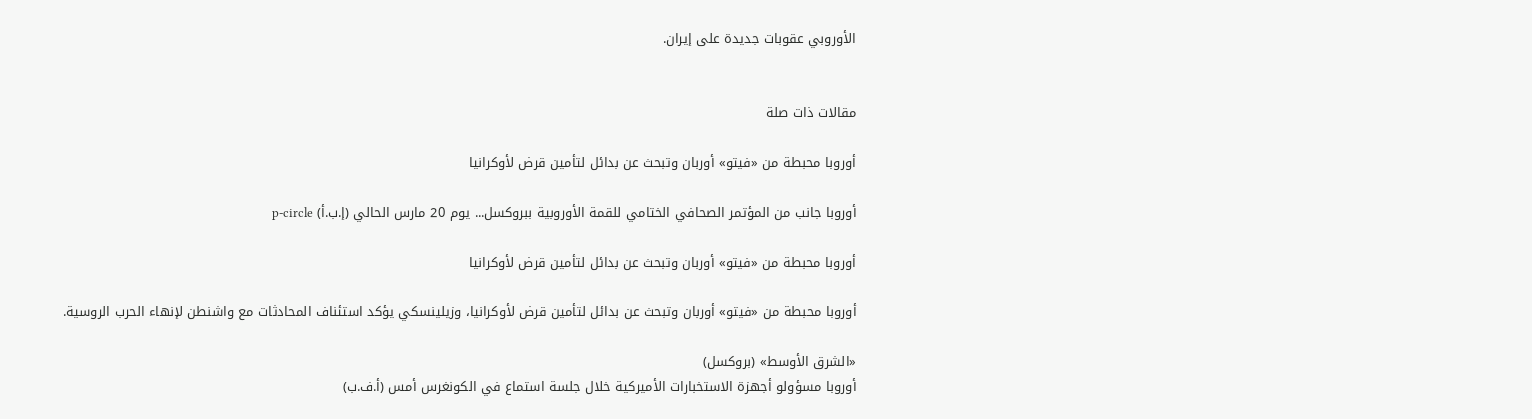الأوروبي عقوبات جديدة على إيران.


مقالات ذات صلة

أوروبا محبطة من «فيتو» أوربان وتبحث عن بدائل لتأمين قرض لأوكرانيا

أوروبا جانب من المؤتمر الصحافي الختامي للقمة الأوروبية ببروكسل... يوم 20 مارس الحالي (إ.ب.أ) p-circle

أوروبا محبطة من «فيتو» أوربان وتبحث عن بدائل لتأمين قرض لأوكرانيا

أوروبا محبطة من «فيتو» أوربان وتبحث عن بدائل لتأمين قرض لأوكرانيا، وزيلينسكي يؤكد استئناف المحادثات مع واشنطن لإنهاء الحرب الروسية.

«الشرق الأوسط» (بروكسل)
أوروبا مسؤولو أجهزة الاستخبارات الأميركية خلال جلسة استماع في الكونغرس أمس (أ.ف.ب)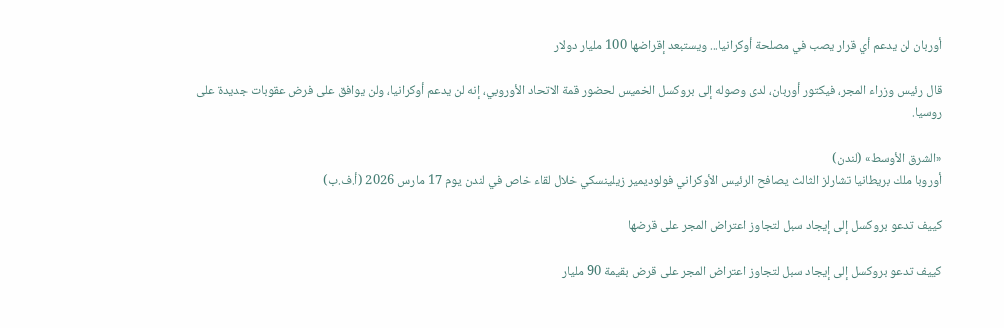أوربان لن يدعم أي قرار يصب في مصلحة أوكرانيا... ويستبعد إقراضها 100 مليار دولار

قال رئيس وزراء المجر، فيكتور أوربان، لدى وصوله إلى بروكسل الخميس لحضور قمة الاتحاد الأوروبي، إنه لن يدعم أوكرانيا، ولن يوافق على فرض عقوبات جديدة على روسيا.

«الشرق الأوسط» (لندن)
أوروبا ملك بريطانيا تشارلز الثالث يصافح الرئيس الأوكراني فولوديمير زيلينسكي خلال لقاء خاص في لندن يوم 17 مارس 2026 (أ.ف.ب)

كييف تدعو بروكسل إلى إيجاد سبل لتجاوز اعتراض المجر على قرضها

كييف تدعو بروكسل إلى إيجاد سبل لتجاوز اعتراض المجر على قرض بقيمة 90 مليار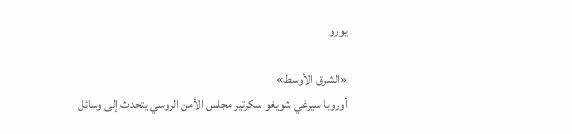يورو

«الشرق الأوسط»
أوروبا سيرغي شويغو سكرتير مجلس الأمن الروسي يتحدث إلى وسائل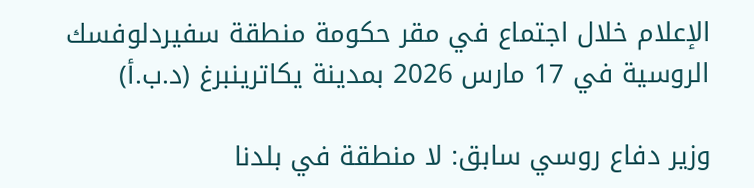الإعلام خلال اجتماع في مقر حكومة منطقة سفيردلوفسك الروسية في 17 مارس 2026 بمدينة يكاترينبرغ (د.ب.أ)

وزير دفاع روسي سابق: لا منطقة في بلدنا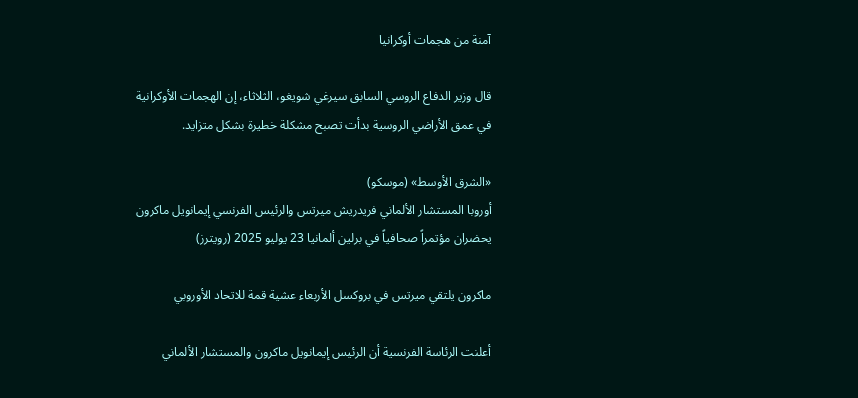آمنة من هجمات أوكرانيا

قال وزير الدفاع الروسي السابق سيرغي شويغو، الثلاثاء، إن الهجمات الأوكرانية في عمق الأراضي الروسية بدأت تصبح مشكلة خطيرة بشكل متزايد.

«الشرق الأوسط» (موسكو)
أوروبا المستشار الألماني فريدريش ميرتس والرئيس الفرنسي إيمانويل ماكرون يحضران مؤتمراً صحافياً في برلين ألمانيا 23 يوليو 2025 (رويترز)

ماكرون يلتقي ميرتس في بروكسل الأربعاء عشية قمة للاتحاد الأوروبي

أعلنت الرئاسة الفرنسية أن الرئيس إيمانويل ماكرون والمستشار الألماني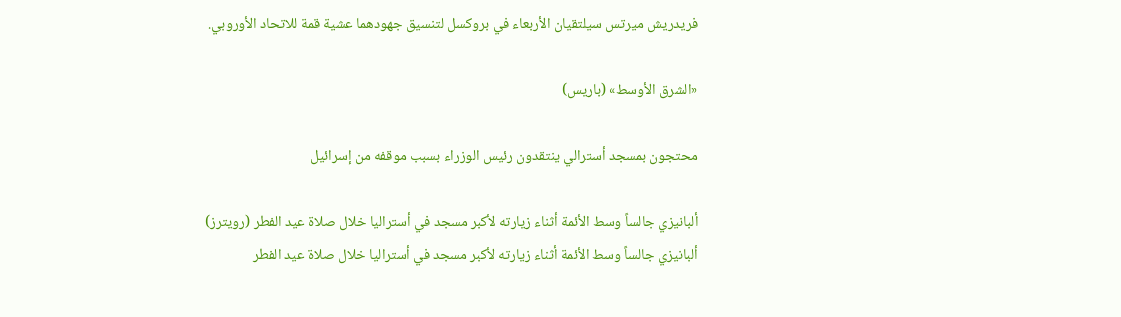فريدريش ميرتس سيلتقيان الأربعاء في بروكسل لتنسيق جهودهما عشية قمة للاتحاد الأوروبي.

«الشرق الأوسط» (باريس)

محتجون بمسجد أسترالي ينتقدون رئيس الوزراء بسبب موقفه من إسرائيل

ألبانيزي جالساً وسط الأئمة أثناء زيارته لأكبر مسجد في أستراليا خلال صلاة عيد الفطر (رويترز)
ألبانيزي جالساً وسط الأئمة أثناء زيارته لأكبر مسجد في أستراليا خلال صلاة عيد الفطر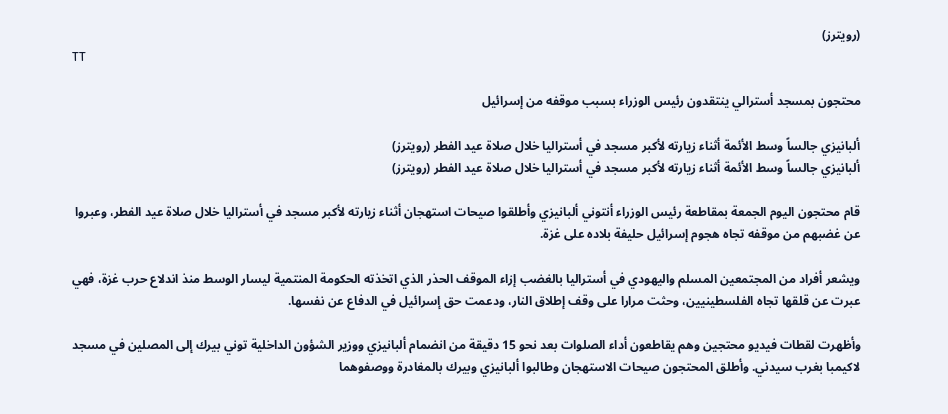(رويترز)
TT

محتجون بمسجد أسترالي ينتقدون رئيس الوزراء بسبب موقفه من إسرائيل

ألبانيزي جالساً وسط الأئمة أثناء زيارته لأكبر مسجد في أستراليا خلال صلاة عيد الفطر (رويترز)
ألبانيزي جالساً وسط الأئمة أثناء زيارته لأكبر مسجد في أستراليا خلال صلاة عيد الفطر (رويترز)

قام محتجون اليوم الجمعة بمقاطعة رئيس الوزراء أنتوني ألبانيزي وأطلقوا صيحات استهجان أثناء زيارته لأكبر مسجد في أستراليا خلال صلاة عيد الفطر، وعبروا عن غضبهم من موقفه تجاه هجوم إسرائيل حليفة بلاده على غزة.

ويشعر أفراد من المجتمعين المسلم واليهودي في أستراليا بالغضب إزاء الموقف الحذر الذي اتخذته الحكومة المنتمية ليسار الوسط منذ اندلاع حرب غزة، فهي عبرت عن قلقها تجاه الفلسطينيين، وحثت مرارا على وقف إطلاق النار، ودعمت حق إسرائيل في الدفاع عن نفسها.

وأظهرت لقطات فيديو محتجين وهم يقاطعون أداء الصلوات بعد نحو 15 دقيقة من انضمام ألبانيزي ووزير الشؤون الداخلية توني بيرك إلى المصلين في مسجد لاكيمبا بغرب سيدني. وأطلق المحتجون صيحات الاستهجان وطالبوا ألبانيزي وبيرك بالمغادرة ووصفوهما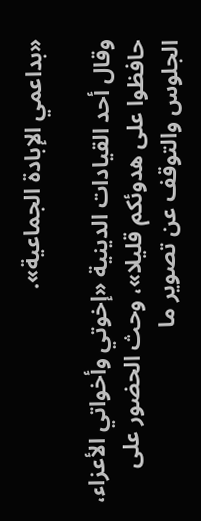«بداعمي الإبادة الجماعية».

وقال أحد القيادات الدينية «إخوتي وأخواتي الأعزاء، حافظوا على هدوئكم قليلا»، وحث الحضور على الجلوس والتوقف عن تصوير ما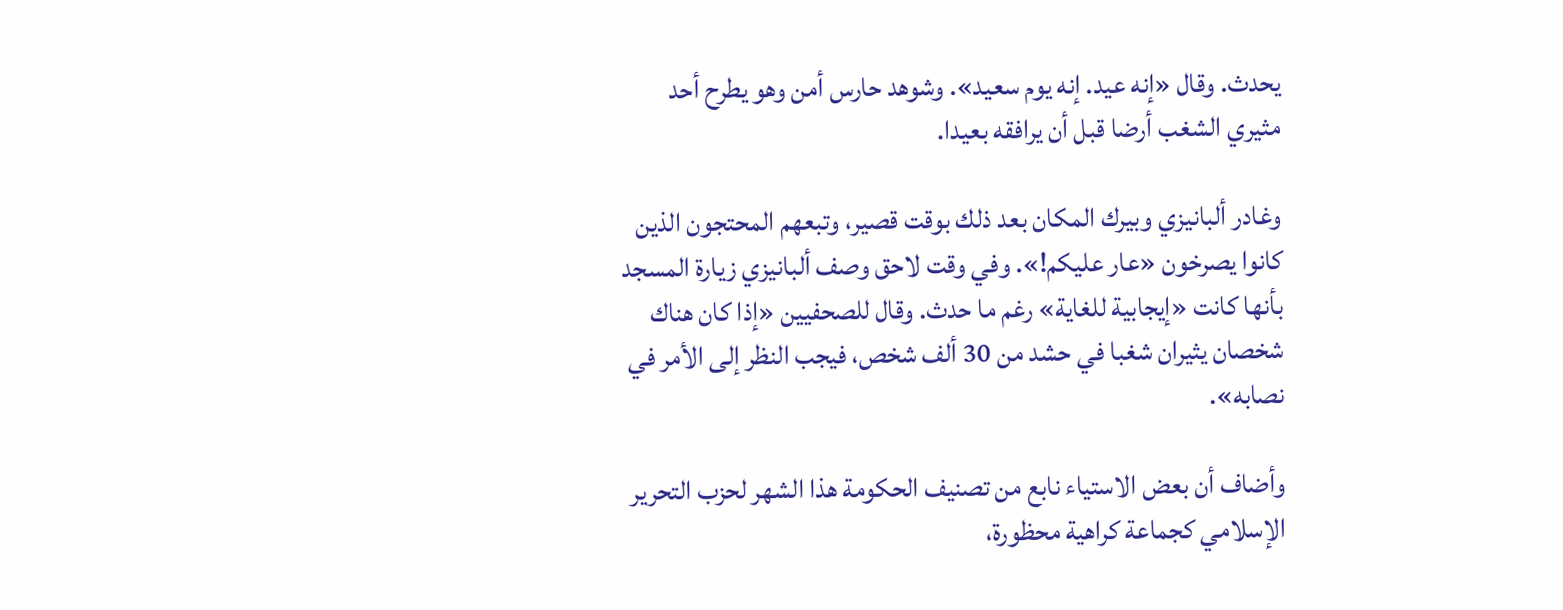يحدث. وقال «إنه عيد. إنه يوم سعيد». وشوهد حارس أمن وهو يطرح أحد مثيري الشغب أرضا قبل أن يرافقه بعيدا.

وغادر ألبانيزي وبيرك المكان بعد ذلك بوقت قصير، وتبعهم المحتجون الذين كانوا يصرخون «عار عليكم!». وفي وقت لاحق وصف ألبانيزي زيارة المسجد بأنها كانت «إيجابية للغاية» رغم ما حدث. وقال للصحفيين «إذا كان هناك شخصان يثيران شغبا في حشد من 30 ألف شخص، فيجب النظر إلى الأمر في نصابه».

وأضاف أن بعض الاستياء نابع من تصنيف الحكومة هذا الشهر لحزب التحرير الإسلامي كجماعة كراهية محظورة،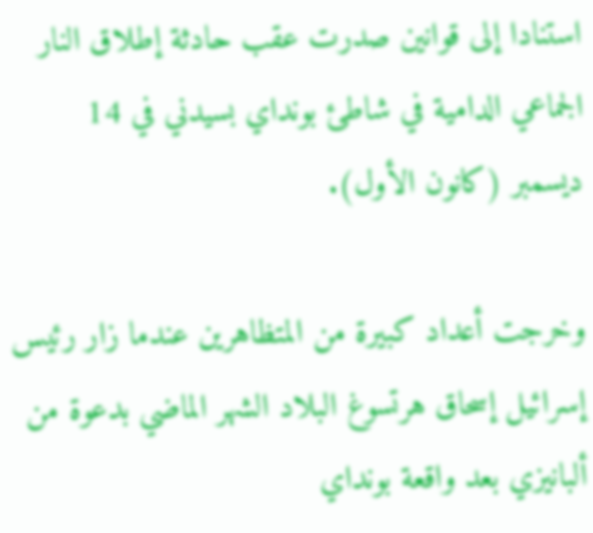استنادا إلى قوانين صدرت عقب حادثة إطلاق النار الجماعي الدامية في شاطئ بونداي بسيدني في 14 ديسمبر (كانون الأول).

وخرجت أعداد كبيرة من المتظاهرين عندما زار رئيس إسرائيل إسحاق هرتسوغ البلاد الشهر الماضي بدعوة من ألبانيزي بعد واقعة بونداي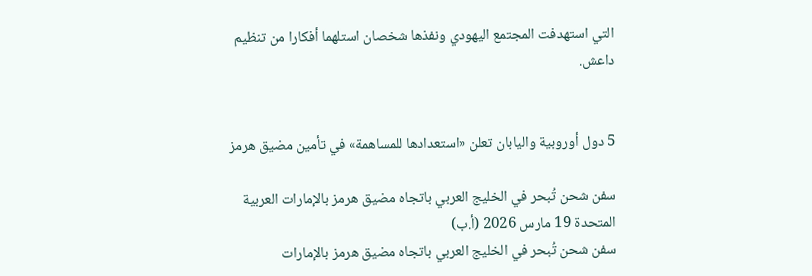التي استهدفت المجتمع اليهودي ونفذها شخصان استلهما أفكارا من تنظيم داعش.


5 دول أوروبية واليابان تعلن «استعدادها للمساهمة» في تأمين مضيق هرمز

سفن شحن تُبحر في الخليج العربي باتجاه مضيق هرمز بالإمارات العربية المتحدة 19 مارس 2026 (أ.ب)
سفن شحن تُبحر في الخليج العربي باتجاه مضيق هرمز بالإمارات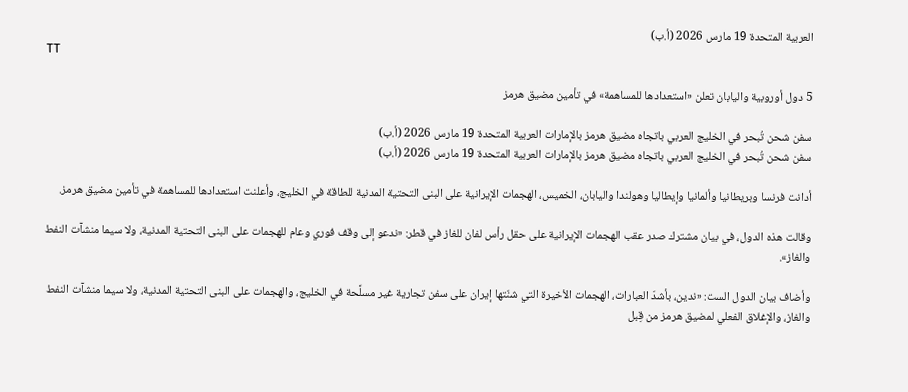العربية المتحدة 19 مارس 2026 (أ.ب)
TT

5 دول أوروبية واليابان تعلن «استعدادها للمساهمة» في تأمين مضيق هرمز

سفن شحن تُبحر في الخليج العربي باتجاه مضيق هرمز بالإمارات العربية المتحدة 19 مارس 2026 (أ.ب)
سفن شحن تُبحر في الخليج العربي باتجاه مضيق هرمز بالإمارات العربية المتحدة 19 مارس 2026 (أ.ب)

أدانت فرنسا وبريطانيا وألمانيا وإيطاليا وهولندا واليابان، الخميس، الهجمات الإيرانية على البنى التحتية المدنية للطاقة في الخليج، وأعلنت استعدادها للمساهمة في تأمين مضيق هرمز.

وقالت هذه الدول، في بيان مشترك صدر عقب الهجمات الإيرانية على حقل رأس لفان للغاز في قطر: «ندعو إلى وقف فوري وعام للهجمات على البنى التحتية المدنية، ولا سيما منشآت النفط والغاز».

وأضاف بيان الدول الست: «ندين، بأشدّ العبارات، الهجمات الأخيرة التي شنّتها إيران على سفن تجارية غير مسلَّحة في الخليج، والهجمات على البنى التحتية المدنية، ولا سيما منشآت النفط والغاز، والإغلاق الفعلي لمضيق هرمز من قِبل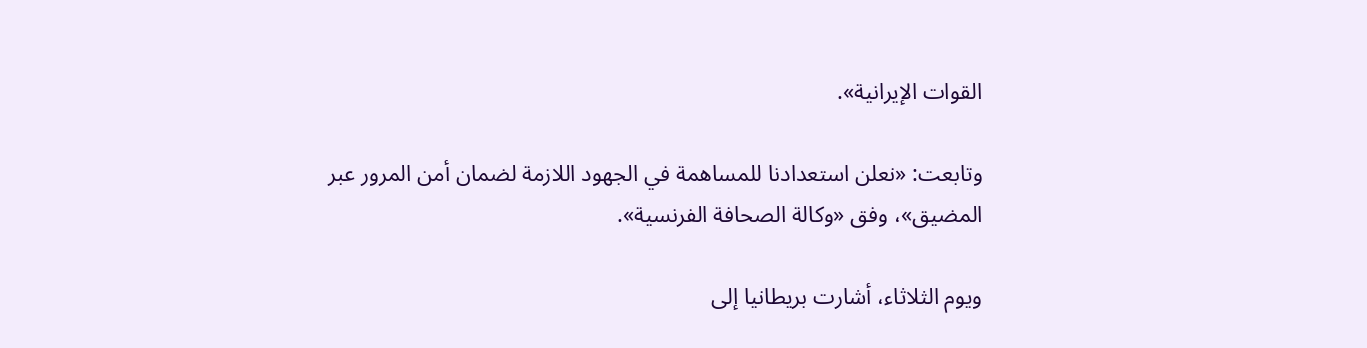القوات الإيرانية».

وتابعت: «نعلن استعدادنا للمساهمة في الجهود اللازمة لضمان أمن المرور عبر المضيق»، وفق «وكالة الصحافة الفرنسية».

ويوم الثلاثاء، أشارت بريطانيا إلى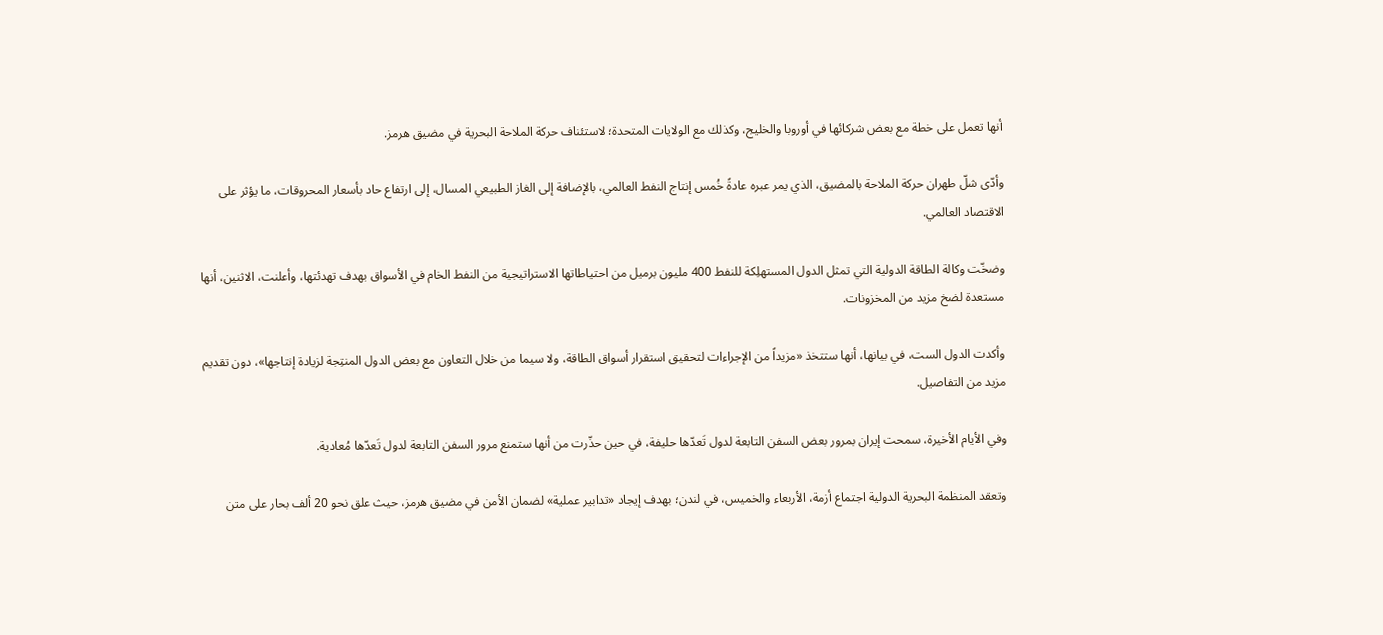أنها تعمل على خطة مع بعض شركائها في أوروبا والخليج، وكذلك مع الولايات المتحدة؛ لاستئناف حركة الملاحة البحرية في مضيق هرمز.

وأدّى شلّ طهران حركة الملاحة بالمضيق، الذي يمر عبره عادةً خُمس إنتاج النفط العالمي، بالإضافة إلى الغاز الطبيعي المسال، إلى ارتفاع حاد بأسعار المحروقات، ما يؤثر على الاقتصاد العالمي.

وضخّت وكالة الطاقة الدولية التي تمثل الدول المستهلِكة للنفط 400 مليون برميل من احتياطاتها الاستراتيجية من النفط الخام في الأسواق بهدف تهدئتها، وأعلنت، الاثنين، أنها مستعدة لضخ مزيد من المخزونات.

وأكدت الدول الست، في بيانها، أنها ستتخذ «مزيداً من الإجراءات لتحقيق استقرار أسواق الطاقة، ولا سيما من خلال التعاون مع بعض الدول المنتِجة لزيادة إنتاجها»، دون تقديم مزيد من التفاصيل.

وفي الأيام الأخيرة، سمحت إيران بمرور بعض السفن التابعة لدول تَعدّها حليفة، في حين حذّرت من أنها ستمنع مرور السفن التابعة لدول تَعدّها مُعادية.

وتعقد المنظمة البحرية الدولية اجتماع أزمة، الأربعاء والخميس، في لندن؛ بهدف إيجاد «تدابير عملية» لضمان الأمن في مضيق هرمز، حيث علق نحو 20 ألف بحار على متن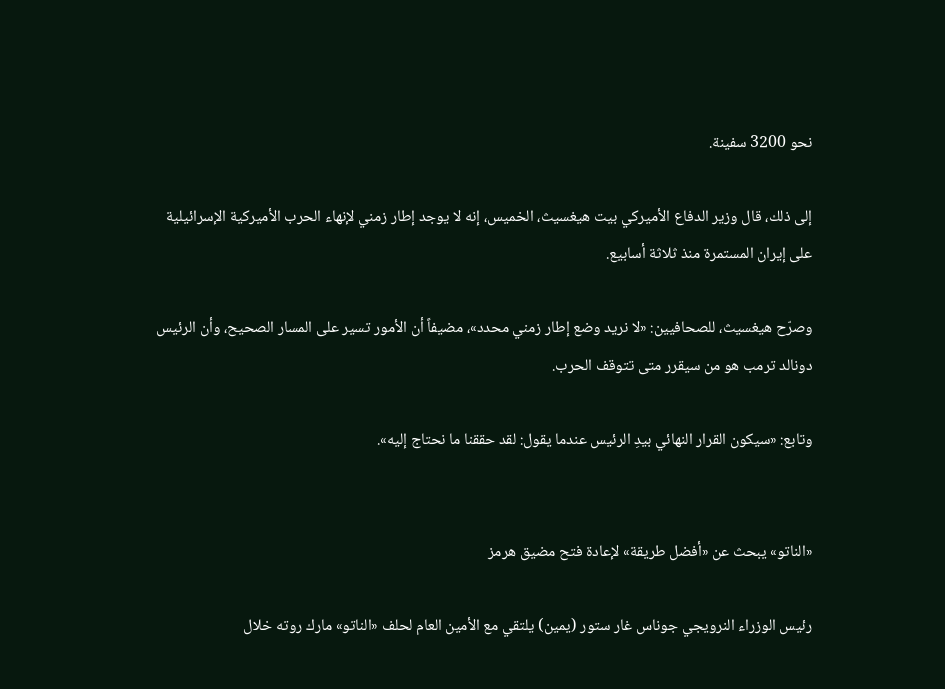نحو 3200 سفينة.

إلى ذلك، قال وزير الدفاع الأميركي بيت هيغسيث، الخميس، إنه لا يوجد إطار زمني لإنهاء الحرب الأميركية الإسرائيلية على إيران المستمرة منذ ثلاثة أسابيع.

وصرّح هيغسيث، للصحافيين: «لا نريد وضع إطار زمني محدد»، مضيفاً أن الأمور تسير على المسار الصحيح، وأن الرئيس دونالد ترمب هو من سيقرر متى تتوقف الحرب.

وتابع: «سيكون القرار النهائي بيدِ الرئيس عندما يقول: لقد حققنا ما نحتاج إليه».


«الناتو» يبحث عن «أفضل طريقة» لإعادة فتح مضيق هرمز

رئيس الوزراء النرويجي جوناس غار ستور (يمين) يلتقي مع الأمين العام لحلف «الناتو» مارك روته خلال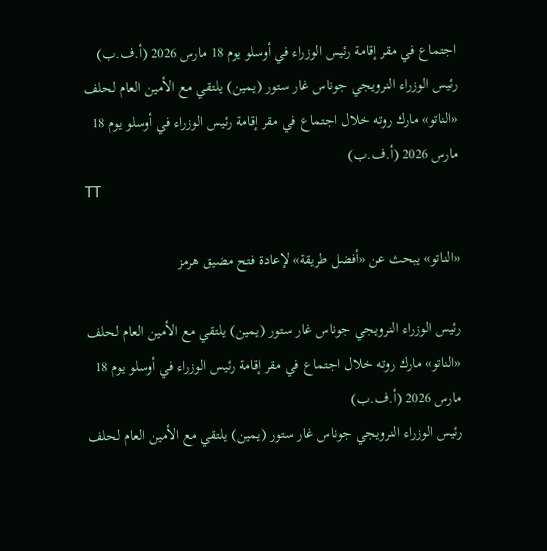اجتماع في مقر إقامة رئيس الوزراء في أوسلو يوم 18 مارس 2026 (أ.ف.ب)
رئيس الوزراء النرويجي جوناس غار ستور (يمين) يلتقي مع الأمين العام لحلف «الناتو» مارك روته خلال اجتماع في مقر إقامة رئيس الوزراء في أوسلو يوم 18 مارس 2026 (أ.ف.ب)
TT

«الناتو» يبحث عن «أفضل طريقة» لإعادة فتح مضيق هرمز

رئيس الوزراء النرويجي جوناس غار ستور (يمين) يلتقي مع الأمين العام لحلف «الناتو» مارك روته خلال اجتماع في مقر إقامة رئيس الوزراء في أوسلو يوم 18 مارس 2026 (أ.ف.ب)
رئيس الوزراء النرويجي جوناس غار ستور (يمين) يلتقي مع الأمين العام لحلف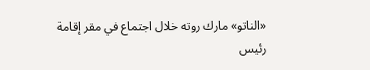«الناتو» مارك روته خلال اجتماع في مقر إقامة رئيس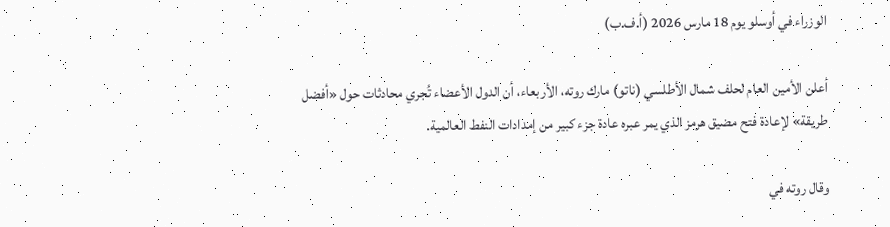الوزراء في أوسلو يوم 18 مارس 2026 (أ.ف.ب)

أعلن الأمين العام لحلف شمال الأطلسي (ناتو) مارك روته، الأربعاء، أن الدول الأعضاء تُجري محادثات حول «أفضل طريقة» لإعادة فتح مضيق هرمز الذي يمر عبره عادة جزء كبير من إمدادات النفط العالمية.

وقال روته في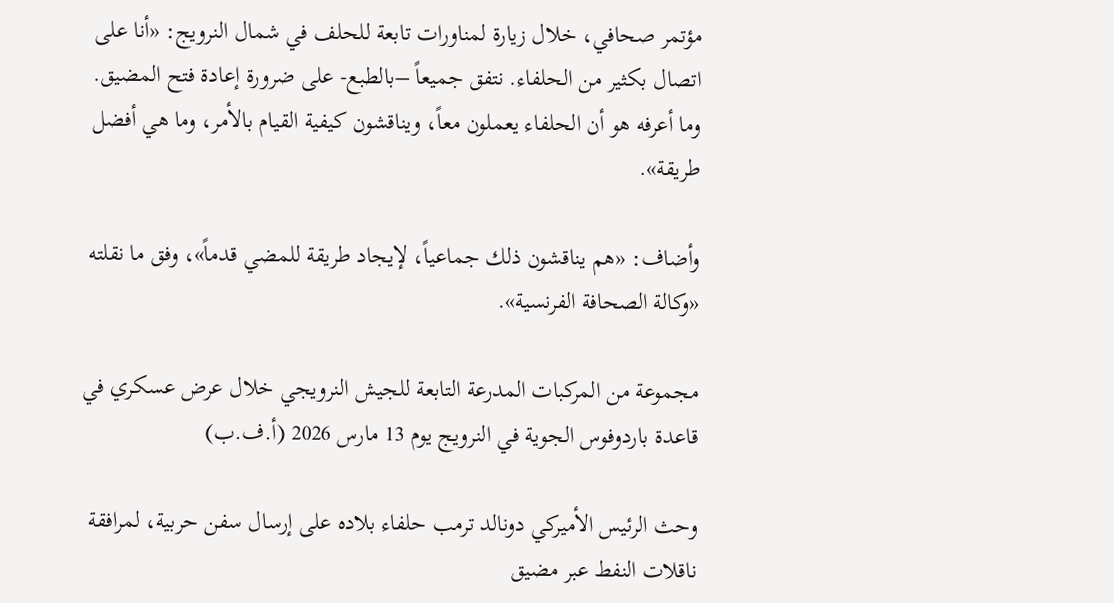مؤتمر صحافي، خلال زيارة لمناورات تابعة للحلف في شمال النرويج: «أنا على اتصال بكثير من الحلفاء. نتفق جميعاً –بالطبع- على ضرورة إعادة فتح المضيق. وما أعرفه هو أن الحلفاء يعملون معاً، ويناقشون كيفية القيام بالأمر، وما هي أفضل طريقة».

وأضاف: «هم يناقشون ذلك جماعياً، لإيجاد طريقة للمضي قدماً»، وفق ما نقلته «وكالة الصحافة الفرنسية».

مجموعة من المركبات المدرعة التابعة للجيش النرويجي خلال عرض عسكري في قاعدة باردوفوس الجوية في النرويج يوم 13 مارس 2026 (أ.ف.ب)

وحث الرئيس الأميركي دونالد ترمب حلفاء بلاده على إرسال سفن حربية، لمرافقة ناقلات النفط عبر مضيق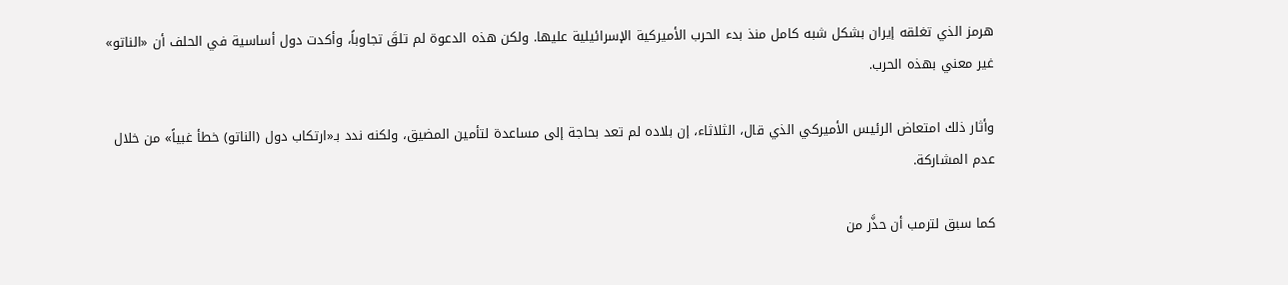هرمز الذي تغلقه إيران بشكل شبه كامل منذ بدء الحرب الأميركية الإسرائيلية عليها. ولكن هذه الدعوة لم تلقَ تجاوباً، وأكدت دول أساسية في الحلف أن «الناتو» غير معني بهذه الحرب.

وأثار ذلك امتعاض الرئيس الأميركي الذي قال، الثلاثاء، إن بلاده لم تعد بحاجة إلى مساعدة لتأمين المضيق، ولكنه ندد بـ«ارتكاب دول (الناتو) خطأ غبياً» من خلال عدم المشاركة.

كما سبق لترمب أن حذَّر من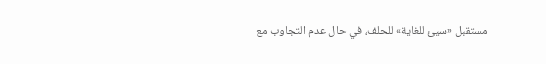مستقبل «سيئ للغاية» للحلف، في حال عدم التجاوب مع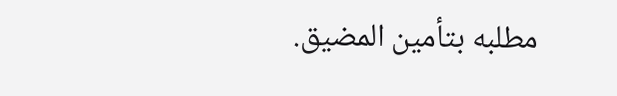مطلبه بتأمين المضيق.